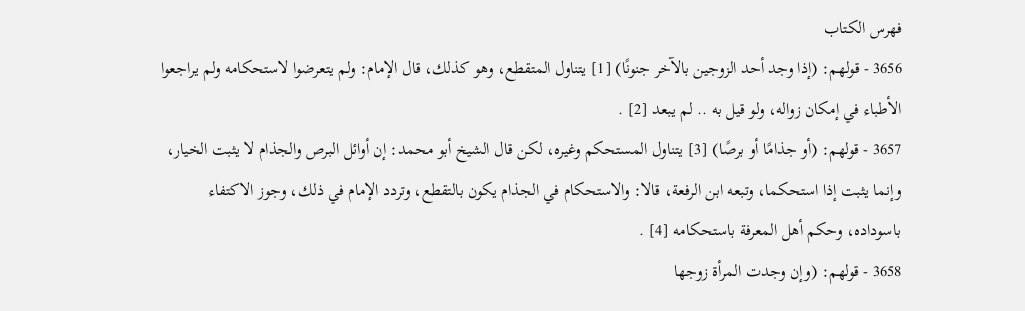فهرس الكتاب
3656 - قولهم: (إذا وجد أحد الزوجين بالآخر جنونًا) [1] يتناول المتقطع، وهو كذلك، قال الإمام: ولم يتعرضوا لاستحكامه ولم يراجعوا الأطباء في إمكان زواله، ولو قيل به .. لم يبعد [2] .
3657 - قولهم: (أو جذامًا أو برصًا) [3] يتناول المستحكم وغيره، لكن قال الشيخ أبو محمد: إن أوائل البرص والجذام لا يثبت الخيار، وإنما يثبت إذا استحكما، وتبعه ابن الرفعة، قالا: والاستحكام في الجذام يكون بالتقطع، وتردد الإمام في ذلك، وجوز الاكتفاء باسوداده، وحكم أهل المعرفة باستحكامه [4] .
3658 - قولهم: (وإن وجدت المرأة زوجها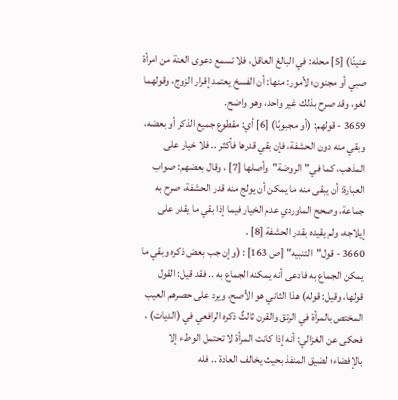عنينًا) [5] محله: في البالغ العاقل، فلا تسمع دعوى العنة من امرأة صبي أو مجنون؛ لأمور: منها: أن الفسخ يعتمد إقرار الزوج، وقولهما لغو، وقد صرح بذلك غير واحد، وهو واضح.
3659 - قولهم: (أو مجبوبًا) [6] أي: مقطوع جميع الذكر أو بعضه، وبقي منه دون الحشفة، فإن بقي قدرها فأكثر .. فلا خيار على المذهب، كما في"الروضة"وأصلها [7] ، وقال بعضهم: صواب العبارة: أن يبقى منه ما يمكن أن يولج منه قدر الحشفة، صرح به جماعة، وصحح الماوردي عدم الخيار فيما إذا بقي ما يقدر على إيلاجه، ولم يقيده بقدر الحشفة [8] .
3660 - قول"التنبيه" [ص 163] : (وإن جب بعض ذكره وبقي ما يمكن الجماع به فادعى أنه يمكنه الجماع به .. فقد قيل: القول قولها، وقيل: قوله) هذا الثاني هو الأصح، ويرد على حصرهم العيب المختص بالمرأة في الرتق والقرن ثالثٌ ذكره الرافعي في (الديات) ، فحكى عن الغزالي: أنه إذا كانت المرأة لا تحتمل الوطء إلا بالإفضاء؛ لضيق المنفذ بحيث يخالف العادة .. فله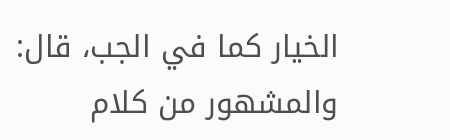الخيار كما في الجب، قال: والمشهور من كلام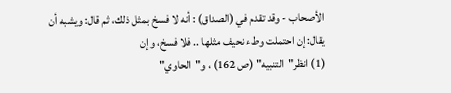الأصحاب - وقد تقدم في (الصداق) : أنه لا فسخ بمثل ذلك، ثم قال: ويشبه أن يقال: إن احتملت وطء نحيف مثلها .. فلا فسخ، وإن
(1) انظر"التنبيه" (ص 162) ، و"الحاوي"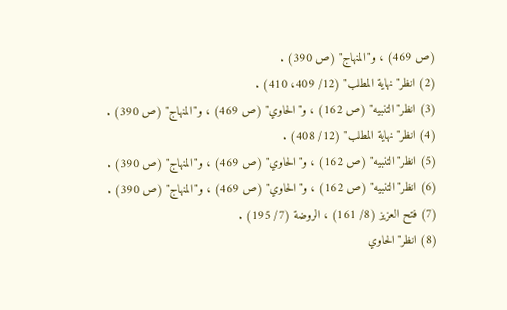(ص 469) ، و"المنهاج" (ص 390) .
(2) انظر"نهاية المطلب" (12/ 409، 410) .
(3) انظر"التنبيه" (ص 162) ، و"الحاوي" (ص 469) ، و"المنهاج" (ص 390) .
(4) انظر"نهاية المطلب" (12/ 408) .
(5) انظر"التنبيه" (ص 162) ، و"الحاوي" (ص 469) ، و"المنهاج" (ص 390) .
(6) انظر"التنبيه" (ص 162) ، و"الحاوي" (ص 469) ، و"المنهاج" (ص 390) .
(7) فتح العزيز (8/ 161) ، الروضة (7/ 195) .
(8) انظر"الحاوي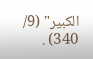الكبير" (9/ 340) .